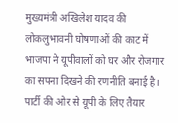मुख्यमंत्री अखिलेश यादव की लोकलुभावनी घोषणाओं की काट में भाजपा ने यूपीवालों को घर और रोजगार का सपना दिखने की रणनीति बनाई है। पार्टी की ओर से यूपी के लिए तैयार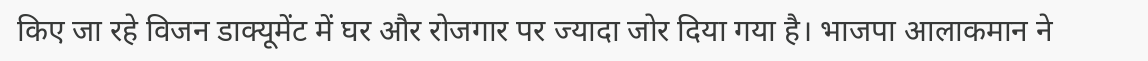किए जा रहे विजन डाक्यूमेंट में घर और रोजगार पर ज्यादा जोर दिया गया है। भाजपा आलाकमान ने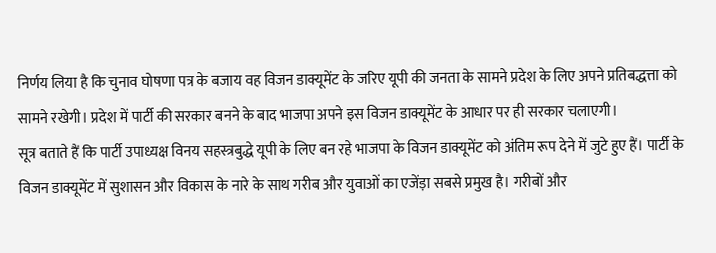निर्णय लिया है कि चुनाव घोषणा पत्र के बजाय वह विजन डाक्यूमेंट के जरिए यूपी की जनता के सामने प्रदेश के लिए अपने प्रतिबद्धत्ता को सामने रखेगी। प्रदेश में पार्टी की सरकार बनने के बाद भाजपा अपने इस विजन डाक्यूमेंट के आधार पर ही सरकार चलाएगी।
सूत्र बताते हैं कि पार्टी उपाध्यक्ष विनय सहस्त्रबुद्धे यूपी के लिए बन रहे भाजपा के विजन डाक्यूमेंट को अंतिम रूप देने में जुटे हुए हैं। पार्टी के विजन डाक्यूमेंट में सुशासन और विकास के नारे के साथ गरीब और युवाओं का एजेंड़ा सबसे प्रमुख है। गरीबों और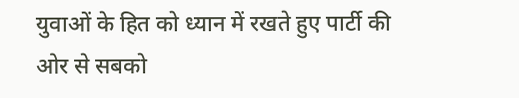युवाओं के हित को ध्यान में रखते हुए पार्टी की ओर से सबको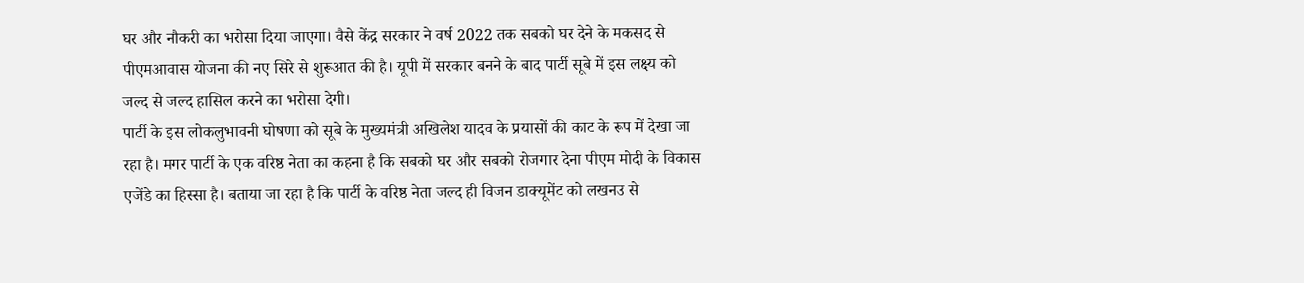घर और नौकरी का भरोसा दिया जाएगा। वैसे केंद्र सरकार ने वर्ष 2022 तक सबको घर देने के मकसद से पीएमआवास योजना की नए सिरे से शुरूआत की है। यूपी में सरकार बनने के बाद पार्टी सूबे में इस लक्ष्य को जल्द से जल्द हासिल करने का भरोसा देगी।
पार्टी के इस लोकलुभावनी घोषणा को सूबे के मुख्यमंत्री अखिलेश यादव के प्रयासों की काट के रूप में देखा जा रहा है। मगर पार्टी के एक वरिष्ठ नेता का कहना है कि सबको घर और सबको रोजगार देना पीएम मोदी के विकास एजेंडे का हिस्सा है। बताया जा रहा है कि पार्टी के वरिष्ठ नेता जल्द ही विजन डाक्यूमेंट को लखनउ से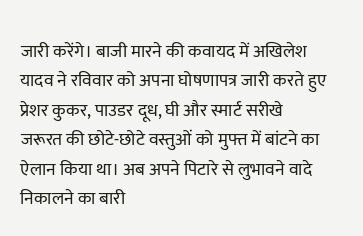जारी करेंगे। बाजी मारने की कवायद में अखिलेश यादव ने रविवार को अपना घोषणापत्र जारी करते हुए प्रेशर कुकर, पाउडर दूध, घी और स्मार्ट सरीखे जरूरत की छोटे-छोटे वस्तुओं को मुफ्त में बांटने का ऐलान किया था। अब अपने पिटारे से लुभावने वादे निकालने का बारी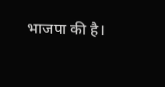भाजपा की है।